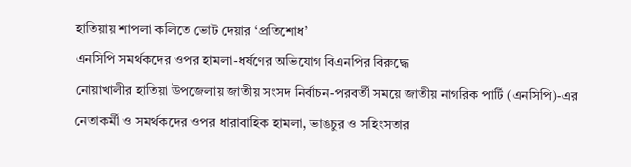হাতিয়ায় শাপলা কলিতে ভোট দেয়ার ‘প্রতিশোধ’
এনসিপি সমর্থকদের ওপর হামলা-ধর্ষণের অভিযোগ বিএনপির বিরুদ্ধে
নোয়াখালীর হাতিয়া উপজেলায় জাতীয় সংসদ নির্বাচন-পরবর্তী সময়ে জাতীয় নাগরিক পার্টি (এনসিপি)-এর নেতাকর্মী ও সমর্থকদের ওপর ধারাবাহিক হামলা, ভাঙচুর ও সহিংসতার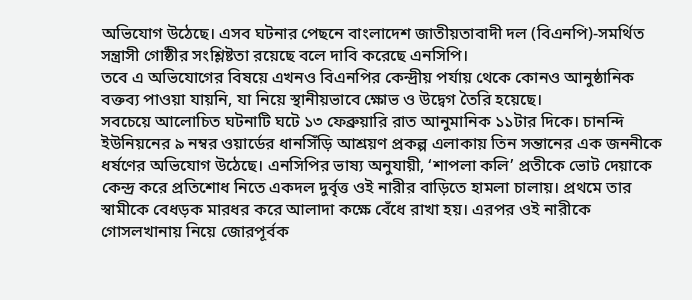অভিযোগ উঠেছে। এসব ঘটনার পেছনে বাংলাদেশ জাতীয়তাবাদী দল (বিএনপি)-সমর্থিত সন্ত্রাসী গোষ্ঠীর সংশ্লিষ্টতা রয়েছে বলে দাবি করেছে এনসিপি।
তবে এ অভিযোগের বিষয়ে এখনও বিএনপির কেন্দ্রীয় পর্যায় থেকে কোনও আনুষ্ঠানিক বক্তব্য পাওয়া যায়নি, যা নিয়ে স্থানীয়ভাবে ক্ষোভ ও উদ্বেগ তৈরি হয়েছে।
সবচেয়ে আলোচিত ঘটনাটি ঘটে ১৩ ফেব্রুয়ারি রাত আনুমানিক ১১টার দিকে। চানন্দি ইউনিয়নের ৯ নম্বর ওয়ার্ডের ধানসিঁড়ি আশ্রয়ণ প্রকল্প এলাকায় তিন সন্তানের এক জননীকে ধর্ষণের অভিযোগ উঠেছে। এনসিপির ভাষ্য অনুযায়ী, ‘শাপলা কলি’ প্রতীকে ভোট দেয়াকে কেন্দ্র করে প্রতিশোধ নিতে একদল দুর্বৃত্ত ওই নারীর বাড়িতে হামলা চালায়। প্রথমে তার স্বামীকে বেধড়ক মারধর করে আলাদা কক্ষে বেঁধে রাখা হয়। এরপর ওই নারীকে গোসলখানায় নিয়ে জোরপূর্বক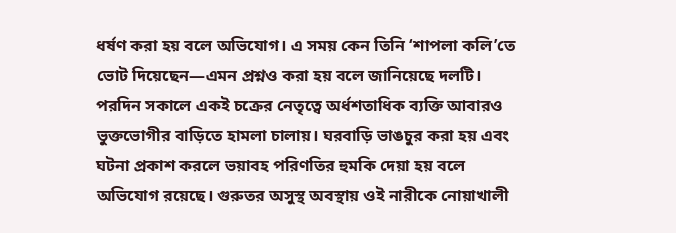ধর্ষণ করা হয় বলে অভিযোগ। এ সময় কেন তিনি ‘শাপলা কলি’তে ভোট দিয়েছেন—এমন প্রশ্নও করা হয় বলে জানিয়েছে দলটি।
পরদিন সকালে একই চক্রের নেতৃত্বে অর্ধশতাধিক ব্যক্তি আবারও ভুক্তভোগীর বাড়িতে হামলা চালায়। ঘরবাড়ি ভাঙচুর করা হয় এবং ঘটনা প্রকাশ করলে ভয়াবহ পরিণতির হুমকি দেয়া হয় বলে অভিযোগ রয়েছে। গুরুতর অসুস্থ অবস্থায় ওই নারীকে নোয়াখালী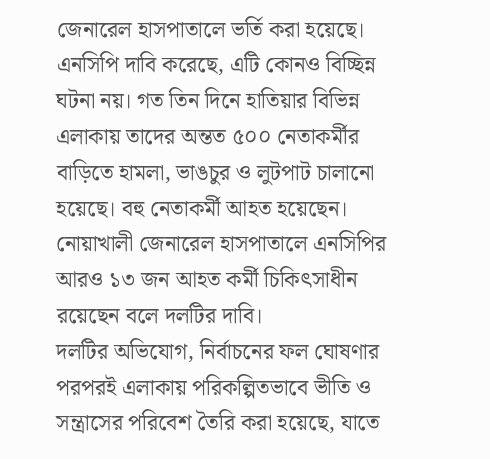জেনারেল হাসপাতালে ভর্তি করা হয়েছে।
এনসিপি দাবি করেছে, এটি কোনও বিচ্ছিন্ন ঘটনা নয়। গত তিন দিনে হাতিয়ার বিভিন্ন এলাকায় তাদের অন্তত ৫০০ নেতাকর্মীর বাড়িতে হামলা, ভাঙচুর ও লুটপাট চালানো হয়েছে। বহু নেতাকর্মী আহত হয়েছেন। নোয়াখালী জেনারেল হাসপাতালে এনসিপির আরও ১৩ জন আহত কর্মী চিকিৎসাধীন রয়েছেন বলে দলটির দাবি।
দলটির অভিযোগ, নির্বাচনের ফল ঘোষণার পরপরই এলাকায় পরিকল্পিতভাবে ভীতি ও সন্ত্রাসের পরিবেশ তৈরি করা হয়েছে, যাতে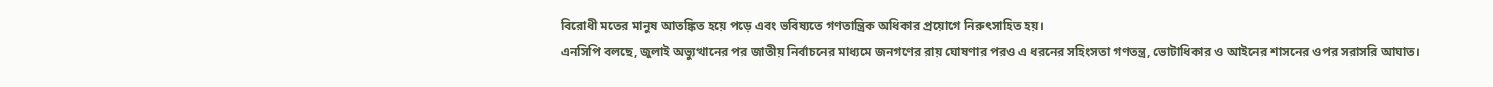বিরোধী মতের মানুষ আতঙ্কিত হয়ে পড়ে এবং ভবিষ্যতে গণতান্ত্রিক অধিকার প্রয়োগে নিরুৎসাহিত হয়।
এনসিপি বলছে, জুলাই অভ্যুত্থানের পর জাতীয় নির্বাচনের মাধ্যমে জনগণের রায় ঘোষণার পরও এ ধরনের সহিংসতা গণতন্ত্র, ভোটাধিকার ও আইনের শাসনের ওপর সরাসরি আঘাত।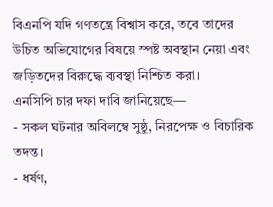বিএনপি যদি গণতন্ত্রে বিশ্বাস করে, তবে তাদের উচিত অভিযোগের বিষয়ে স্পষ্ট অবস্থান নেয়া এবং জড়িতদের বিরুদ্ধে ব্যবস্থা নিশ্চিত করা।
এনসিপি চার দফা দাবি জানিয়েছে—
- সকল ঘটনার অবিলম্বে সুষ্ঠু, নিরপেক্ষ ও বিচারিক তদন্ত।
- ধর্ষণ,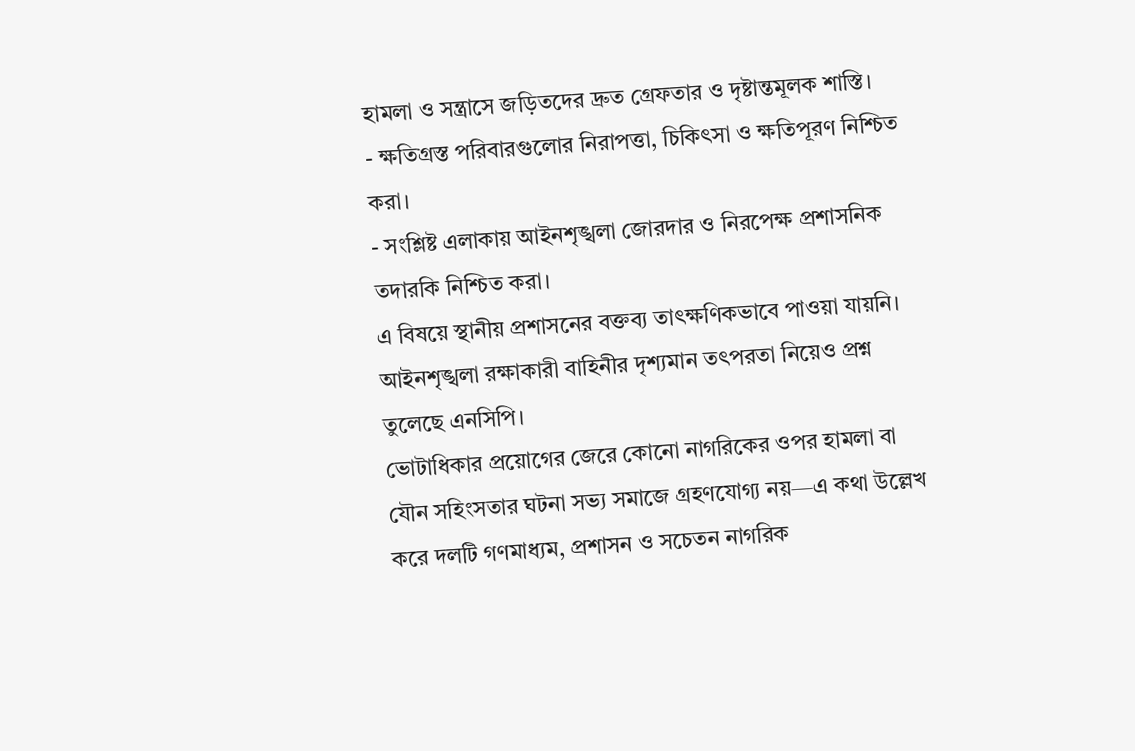হামলা ও সন্ত্রাসে জড়িতদের দ্রুত গ্রেফতার ও দৃষ্টান্তমূলক শাস্তি।
- ক্ষতিগ্রস্ত পরিবারগুলোর নিরাপত্তা, চিকিৎসা ও ক্ষতিপূরণ নিশ্চিত করা।
- সংশ্লিষ্ট এলাকায় আইনশৃঙ্খলা জোরদার ও নিরপেক্ষ প্রশাসনিক তদারকি নিশ্চিত করা।
এ বিষয়ে স্থানীয় প্রশাসনের বক্তব্য তাৎক্ষণিকভাবে পাওয়া যায়নি। আইনশৃঙ্খলা রক্ষাকারী বাহিনীর দৃশ্যমান তৎপরতা নিয়েও প্রশ্ন তুলেছে এনসিপি।
ভোটাধিকার প্রয়োগের জেরে কোনো নাগরিকের ওপর হামলা বা যৌন সহিংসতার ঘটনা সভ্য সমাজে গ্রহণযোগ্য নয়—এ কথা উল্লেখ করে দলটি গণমাধ্যম, প্রশাসন ও সচেতন নাগরিক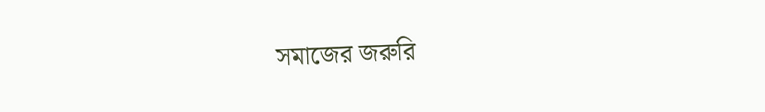সমাজের জরুরি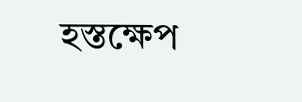হস্তক্ষেপ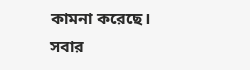কামনা করেছে।
সবার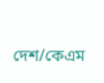দেশ/কেএম